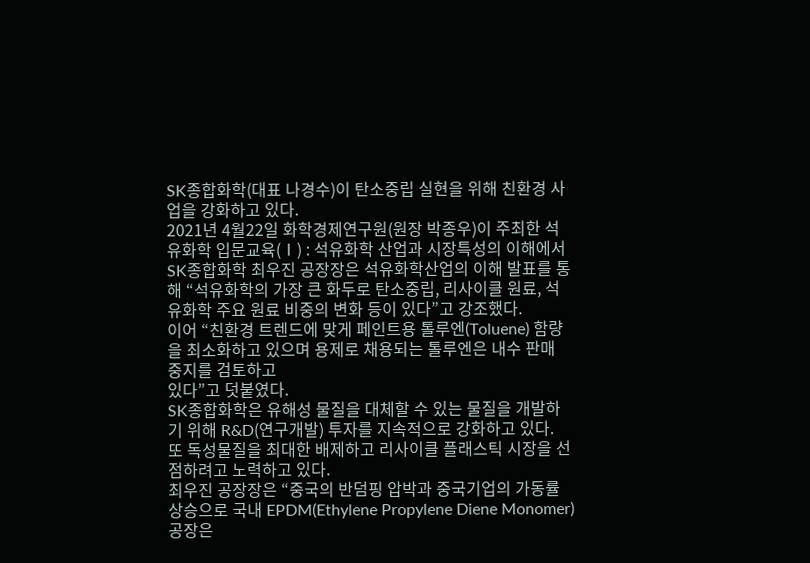SK종합화학(대표 나경수)이 탄소중립 실현을 위해 친환경 사업을 강화하고 있다.
2021년 4월22일 화학경제연구원(원장 박종우)이 주최한 석유화학 입문교육(Ⅰ) : 석유화학 산업과 시장특성의 이해에서 SK종합화학 최우진 공장장은 석유화학산업의 이해 발표를 통해 “석유화학의 가장 큰 화두로 탄소중립, 리사이클 원료, 석유화학 주요 원료 비중의 변화 등이 있다”고 강조했다.
이어 “친환경 트렌드에 맞게 페인트용 톨루엔(Toluene) 함량을 최소화하고 있으며 용제로 채용되는 톨루엔은 내수 판매 중지를 검토하고
있다”고 덧붙였다.
SK종합화학은 유해성 물질을 대체할 수 있는 물질을 개발하기 위해 R&D(연구개발) 투자를 지속적으로 강화하고 있다.
또 독성물질을 최대한 배제하고 리사이클 플래스틱 시장을 선점하려고 노력하고 있다.
최우진 공장장은 “중국의 반덤핑 압박과 중국기업의 가동률 상승으로 국내 EPDM(Ethylene Propylene Diene Monomer) 공장은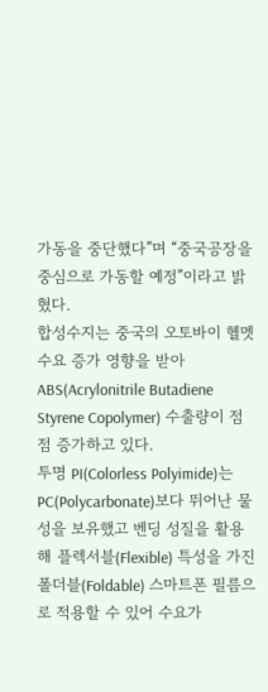가동을 중단했다”며 “중국공장을 중심으로 가동할 예정”이라고 밝혔다.
합성수지는 중국의 오토바이 헬멧 수요 증가 영향을 받아 ABS(Acrylonitrile Butadiene Styrene Copolymer) 수출량이 점점 증가하고 있다.
투명 PI(Colorless Polyimide)는 PC(Polycarbonate)보다 뛰어난 물성을 보유했고 벤딩 성질을 활용해 플렉서블(Flexible) 특성을 가진 폴더블(Foldable) 스마트폰 필름으로 적용할 수 있어 수요가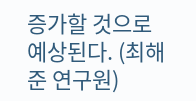증가할 것으로 예상된다. (최해준 연구원)